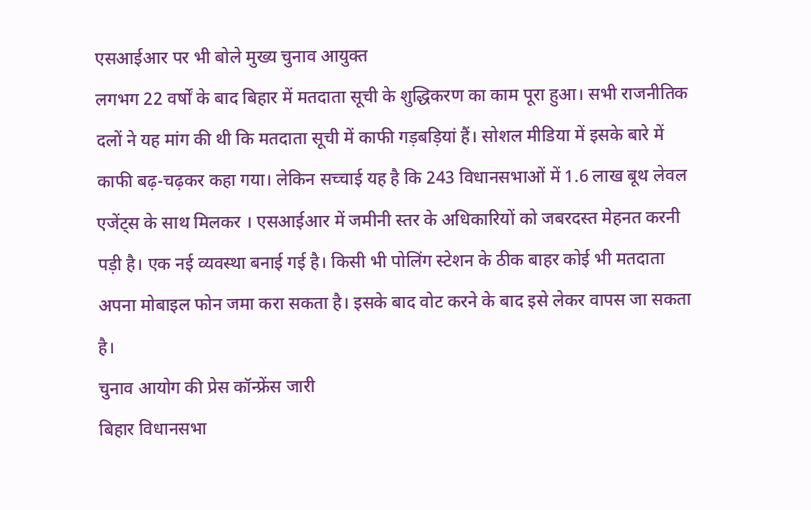एसआईआर पर भी बोले मुख्य चुनाव आयुक्त
लगभग 22 वर्षों के बाद बिहार में मतदाता सूची के शुद्धिकरण का काम पूरा हुआ। सभी राजनीतिक दलों ने यह मांग की थी कि मतदाता सूची में काफी गड़बड़ियां हैं। सोशल मीडिया में इसके बारे में काफी बढ़-चढ़कर कहा गया। लेकिन सच्चाई यह है कि 243 विधानसभाओं में 1.6 लाख बूथ लेवल एजेंट्स के साथ मिलकर । एसआईआर में जमीनी स्तर के अधिकारियों को जबरदस्त मेहनत करनी पड़ी है। एक नई व्यवस्था बनाई गई है। किसी भी पोलिंग स्टेशन के ठीक बाहर कोई भी मतदाता अपना मोबाइल फोन जमा करा सकता है। इसके बाद वोट करने के बाद इसे लेकर वापस जा सकता है।
चुनाव आयोग की प्रेस कॉन्फ्रेंस जारी
बिहार विधानसभा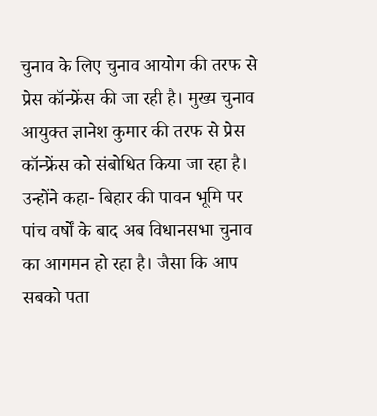चुनाव के लिए चुनाव आयोग की तरफ से प्रेस कॉन्फ्रेंस की जा रही है। मुख्य चुनाव आयुक्त ज्ञानेश कुमार की तरफ से प्रेस कॉन्फ्रेंस को संबोधित किया जा रहा है। उन्होंने कहा- बिहार की पावन भूमि पर पांच वर्षों के बाद अब विधानसभा चुनाव का आगमन हो रहा है। जैसा कि आप सबको पता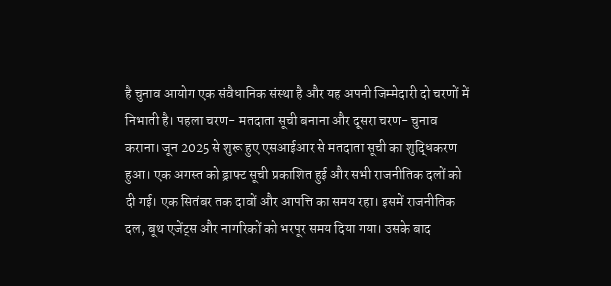है चुनाव आयोग एक संवैधानिक संस्था है और यह अपनी जिम्मेदारी दो चरणों में निभाती है। पहला चरण- मतदाता सूची बनाना और दूसरा चरण- चुनाव कराना। जून 2025 से शुरू हुए एसआईआर से मतदाता सूची का शुद्धिकरण हुआ। एक अगस्त को ड्राफ्ट सूची प्रकाशित हुई और सभी राजनीतिक दलों को दी गई। एक सितंबर तक दावों और आपत्ति का समय रहा। इसमें राजनीतिक दल, बूथ एजेंट्स और नागरिकों को भरपूर समय दिया गया। उसके बाद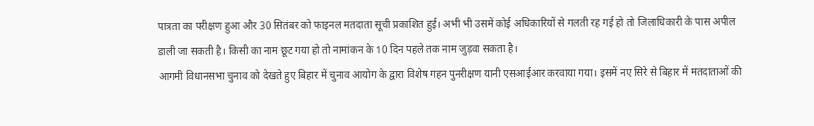पात्रता का परीक्षण हुआ और 30 सितंबर को फाइनल मतदाता सूची प्रकाशित हुई। अभी भी उसमें कोई अधिकारियों से गलती रह गई हो तो जिलाधिकारी के पास अपील डाली जा सकती है। किसी का नाम छूट गया हो तो नामांकन के 10 दिन पहले तक नाम जुड़वा सकता है।
आगमी विधानसभा चुनाव को देखते हुए बिहार में चुनाव आयोग के द्वारा विशेष गहन पुनरीक्षण यानी एसआईआर करवाया गया। इसमें नए सिरे से बिहार में मतदाताओं की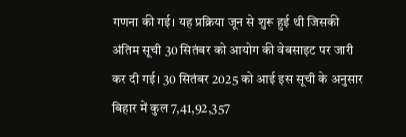गणना की गई। यह प्रक्रिया जून से शुरू हुई थी जिसकी अंतिम सूची 30 सितंबर को आयोग की वेबसाइट पर जारी कर दी गई। 30 सितंबर 2025 को आई इस सूची के अनुसार बिहार में कुल 7,41,92,357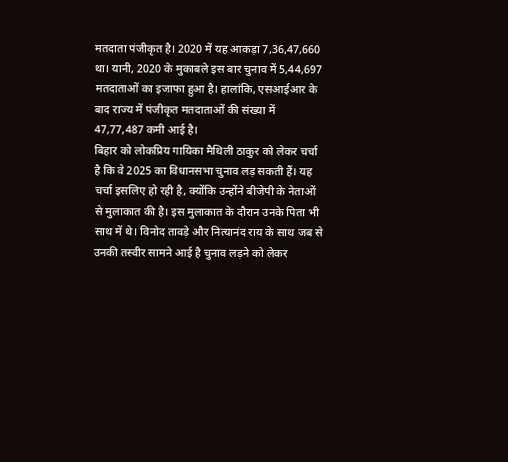मतदाता पंजीकृत है। 2020 में यह आकड़ा 7,36,47,660 था। यानी, 2020 के मुकाबले इस बार चुनाव में 5,44,697 मतदाताओं का इजाफा हुआ है। हालांकि, एसआईआर के बाद राज्य में पंजीकृत मतदाताओं की संख्या में 47,77,487 कमी आई है।
बिहार को लोकप्रिय गायिका मैथिली ठाकुर को लेकर चर्चा है कि वे 2025 का विधानसभा चुनाव लड़ सकती हैं। यह चर्चा इसलिए हो रही है, क्योंकि उन्होंने बीजेपी के नेताओं से मुलाकात की है। इस मुलाकात के दौरान उनके पिता भी साथ में थे। विनोद तावड़े और नित्यानंद राय के साथ जब से उनकी तस्वीर सामने आई है चुनाव लड़ने को लेकर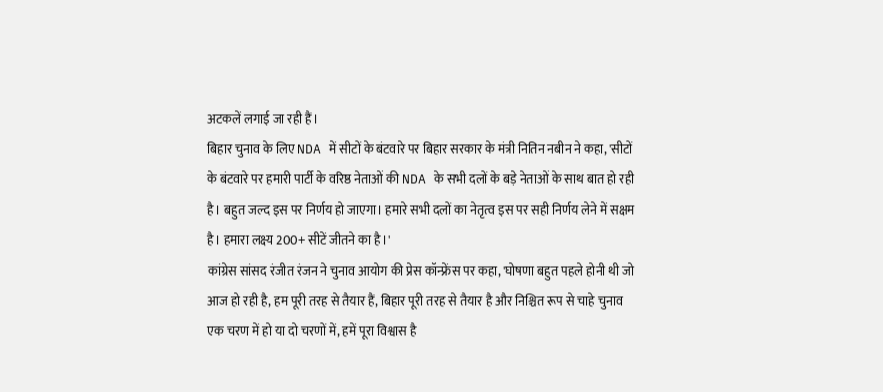अटकलें लगाई जा रही हैं।
बिहार चुनाव के लिए NDA में सीटों के बंटवारे पर बिहार सरकार के मंत्री नितिन नबीन ने कहा, 'सीटों के बंटवारे पर हमारी पार्टी के वरिष्ठ नेताओं की NDA के सभी दलों के बड़े नेताओं के साथ बात हो रही है। बहुत जल्द इस पर निर्णय हो जाएगा। हमारे सभी दलों का नेतृत्व इस पर सही निर्णय लेने में सक्षम है। हमारा लक्ष्य 200+ सीटें जीतने का है।'
कांग्रेस सांसद रंजीत रंजन ने चुनाव आयोग की प्रेस कॉन्फ्रेंस पर कहा, 'घोषणा बहुत पहले होनी थी जो आज हो रही है, हम पूरी तरह से तैयार हैं, बिहार पूरी तरह से तैयार है और निश्चित रूप से चाहे चुनाव एक चरण में हो या दो चरणों में, हमें पूरा विश्वास है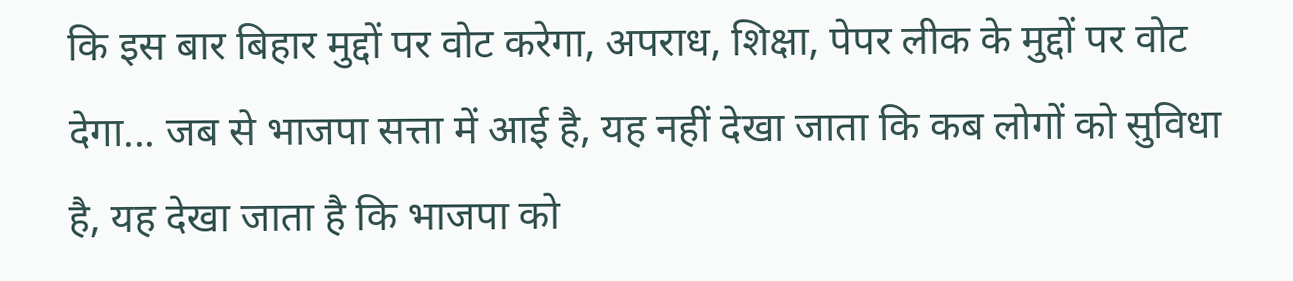कि इस बार बिहार मुद्दों पर वोट करेगा, अपराध, शिक्षा, पेपर लीक के मुद्दों पर वोट देगा... जब से भाजपा सत्ता में आई है, यह नहीं देखा जाता कि कब लोगों को सुविधा है, यह देखा जाता है कि भाजपा को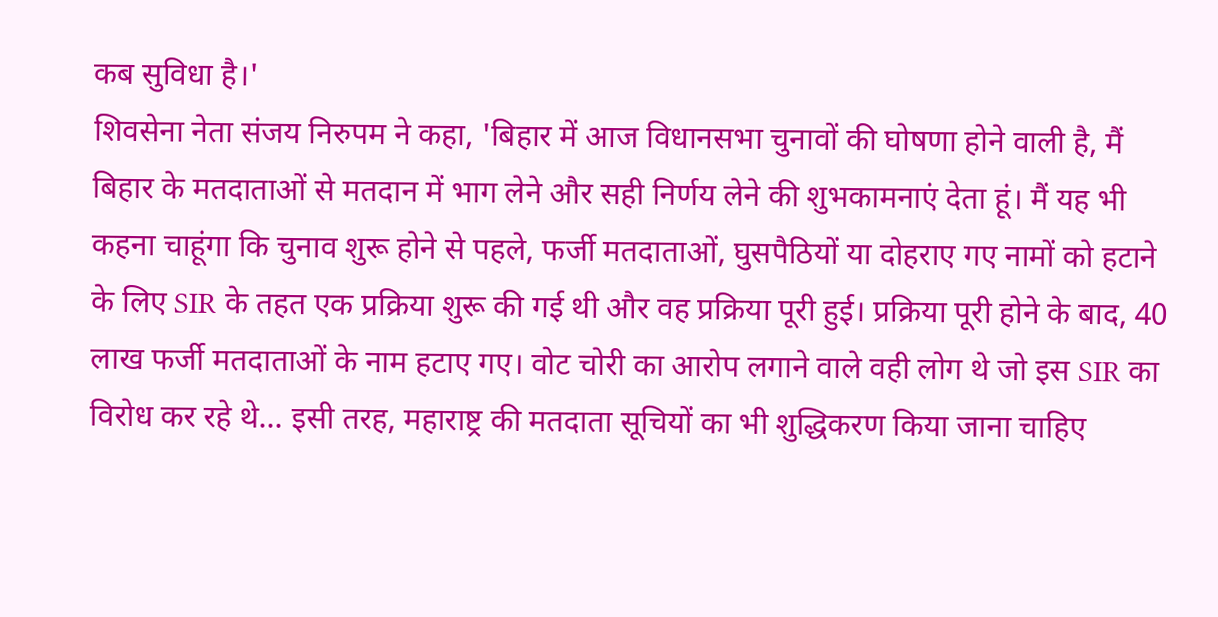कब सुविधा है।'
शिवसेना नेता संजय निरुपम ने कहा, 'बिहार में आज विधानसभा चुनावों की घोषणा होने वाली है, मैं बिहार के मतदाताओं से मतदान में भाग लेने और सही निर्णय लेने की शुभकामनाएं देता हूं। मैं यह भी कहना चाहूंगा कि चुनाव शुरू होने से पहले, फर्जी मतदाताओं, घुसपैठियों या दोहराए गए नामों को हटाने के लिए SIR के तहत एक प्रक्रिया शुरू की गई थी और वह प्रक्रिया पूरी हुई। प्रक्रिया पूरी होने के बाद, 40 लाख फर्जी मतदाताओं के नाम हटाए गए। वोट चोरी का आरोप लगाने वाले वही लोग थे जो इस SIR का विरोध कर रहे थे... इसी तरह, महाराष्ट्र की मतदाता सूचियों का भी शुद्धिकरण किया जाना चाहिए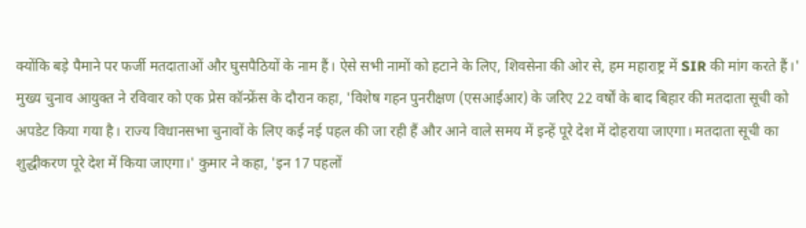क्योंकि बड़े पैमाने पर फर्जी मतदाताओं और घुसपैठियों के नाम हैं। ऐसे सभी नामों को हटाने के लिए, शिवसेना की ओर से, हम महाराष्ट्र में SIR की मांग करते हैं।'
मुख्य चुनाव आयुक्त ने रविवार को एक प्रेस कॉन्फ्रेंस के दौरान कहा, 'विशेष गहन पुनरीक्षण (एसआईआर) के जरिए 22 वर्षों के बाद बिहार की मतदाता सूची को अपडेट किया गया है। राज्य विधानसभा चुनावों के लिए कई नई पहल की जा रही हैं और आने वाले समय में इन्हें पूरे देश में दोहराया जाएगा। मतदाता सूची का शुद्धीकरण पूरे देश में किया जाएगा।' कुमार ने कहा, 'इन 17 पहलों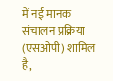में नई मानक संचालन प्रक्रिया (एसओपी) शामिल है,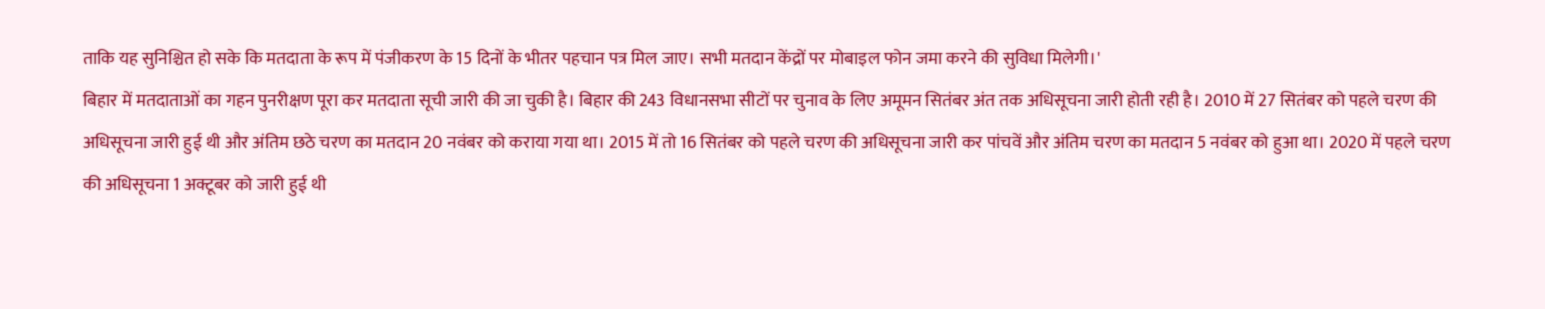ताकि यह सुनिश्चित हो सके कि मतदाता के रूप में पंजीकरण के 15 दिनों के भीतर पहचान पत्र मिल जाए। सभी मतदान केंद्रों पर मोबाइल फोन जमा करने की सुविधा मिलेगी।'
बिहार में मतदाताओं का गहन पुनरीक्षण पूरा कर मतदाता सूची जारी की जा चुकी है। बिहार की 243 विधानसभा सीटों पर चुनाव के लिए अमूमन सितंबर अंत तक अधिसूचना जारी होती रही है। 2010 में 27 सितंबर को पहले चरण की अधिसूचना जारी हुई थी और अंतिम छठे चरण का मतदान 20 नवंबर को कराया गया था। 2015 में तो 16 सितंबर को पहले चरण की अधिसूचना जारी कर पांचवें और अंतिम चरण का मतदान 5 नवंबर को हुआ था। 2020 में पहले चरण की अधिसूचना 1 अक्टूबर को जारी हुई थी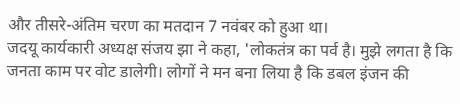और तीसरे-अंतिम चरण का मतदान 7 नवंबर को हुआ था।
जदयू कार्यकारी अध्यक्ष संजय झा ने कहा, 'लोकतंत्र का पर्व है। मुझे लगता है कि जनता काम पर वोट डालेगी। लोगों ने मन बना लिया है कि डबल इंजन की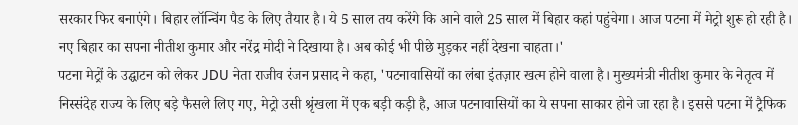सरकार फिर बनाएंगे। बिहार लॉन्चिंग पैड के लिए तैयार है। ये 5 साल तय करेंगे कि आने वाले 25 साल में बिहार कहां पहुंचेगा। आज पटना में मेट्रो शुरू हो रही है। नए बिहार का सपना नीतीश कुमार और नरेंद्र मोदी ने दिखाया है। अब कोई भी पीछे मुड़कर नहीं देखना चाहता।'
पटना मेट्रों के उद्घाटन को लेकर JDU नेता राजीव रंजन प्रसाद ने कहा, 'पटनावासियों का लंबा इंतज़ार खत्म होने वाला है। मुख्यमंत्री नीतीश कुमार के नेतृत्व में निस्संदेह राज्य के लिए बड़े फैसले लिए गए, मेट्रो उसी श्रृंखला में एक बड़ी कड़ी है, आज पटनावासियों का ये सपना साकार होने जा रहा है। इससे पटना में ट्रैफिक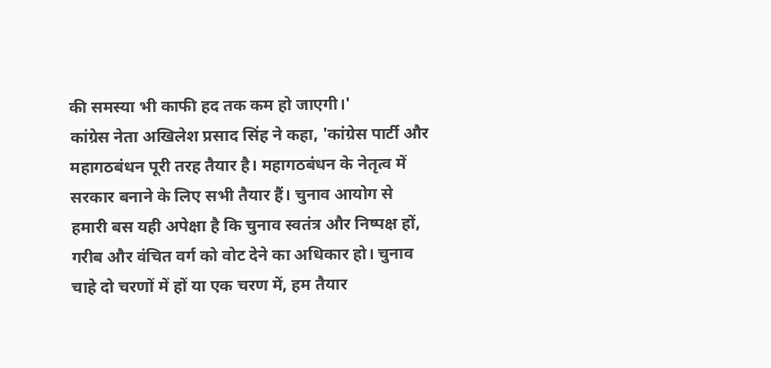की समस्या भी काफी हद तक कम हो जाएगी।'
कांग्रेस नेता अखिलेश प्रसाद सिंह ने कहा, 'कांग्रेस पार्टी और महागठबंधन पूरी तरह तैयार है। महागठबंधन के नेतृत्व में सरकार बनाने के लिए सभी तैयार हैं। चुनाव आयोग से हमारी बस यही अपेक्षा है कि चुनाव स्वतंत्र और निष्पक्ष हों, गरीब और वंचित वर्ग को वोट देने का अधिकार हो। चुनाव चाहे दो चरणों में हों या एक चरण में, हम तैयार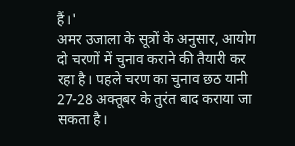हैं।'
अमर उजाला के सूत्रों के अनुसार, आयोग दो चरणों में चुनाव कराने की तैयारी कर रहा है। पहले चरण का चुनाव छठ यानी 27-28 अक्तूबर के तुरंत बाद कराया जा सकता है।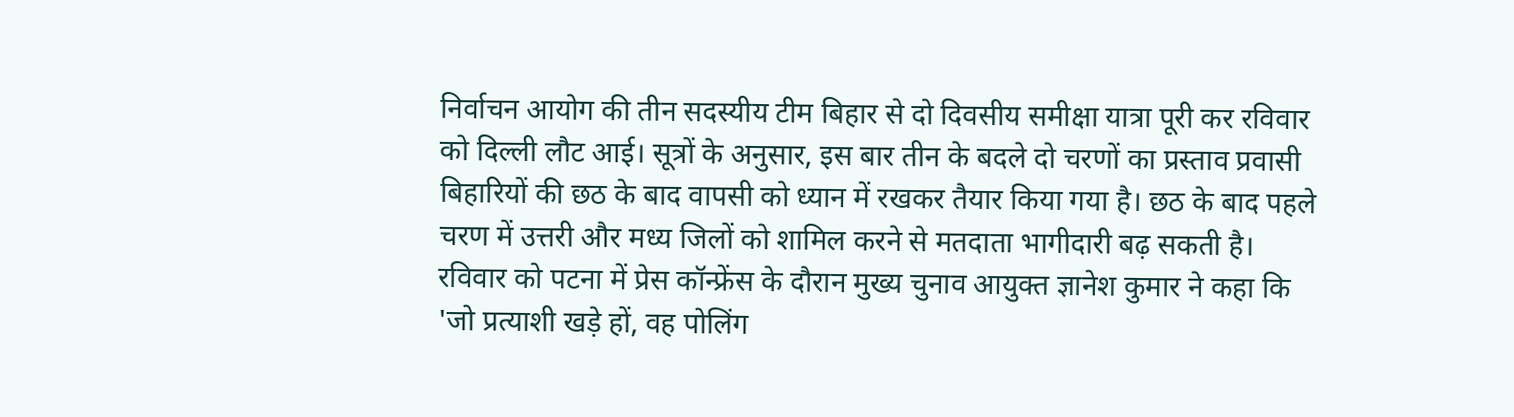निर्वाचन आयोग की तीन सदस्यीय टीम बिहार से दो दिवसीय समीक्षा यात्रा पूरी कर रविवार को दिल्ली लौट आई। सूत्रों के अनुसार, इस बार तीन के बदले दो चरणों का प्रस्ताव प्रवासी बिहारियों की छठ के बाद वापसी को ध्यान में रखकर तैयार किया गया है। छठ के बाद पहले चरण में उत्तरी और मध्य जिलों को शामिल करने से मतदाता भागीदारी बढ़ सकती है।
रविवार को पटना में प्रेस कॉन्फ्रेंस के दौरान मुख्य चुनाव आयुक्त ज्ञानेश कुमार ने कहा कि 'जो प्रत्याशी खड़े हों, वह पोलिंग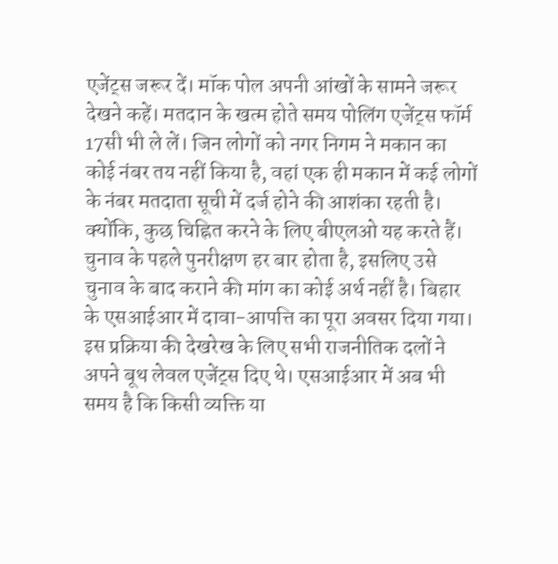एजेंट्स जरूर दें। मॉक पोल अपनी आंखों के सामने जरूर देखने कहें। मतदान के खत्म होते समय पोलिंग एजेंट्स फॉर्म 17सी भी ले लें। जिन लोगों को नगर निगम ने मकान का कोई नंबर तय नहीं किया है, वहां एक ही मकान में कई लोगों के नंबर मतदाता सूची में दर्ज होने की आशंका रहती है। क्योंकि, कुछ चिह्नित करने के लिए बीएलओ यह करते हैं। चुनाव के पहले पुनरीक्षण हर बार होता है, इसलिए उसे चुनाव के बाद कराने की मांग का कोई अर्थ नहीं है। बिहार के एसआईआर में दावा-आपत्ति का पूरा अवसर दिया गया। इस प्रक्रिया की देखरेख के लिए सभी राजनीतिक दलों ने अपने बूथ लेवल एजेंट्स दिए थे। एसआईआर में अब भी समय है कि किसी व्यक्ति या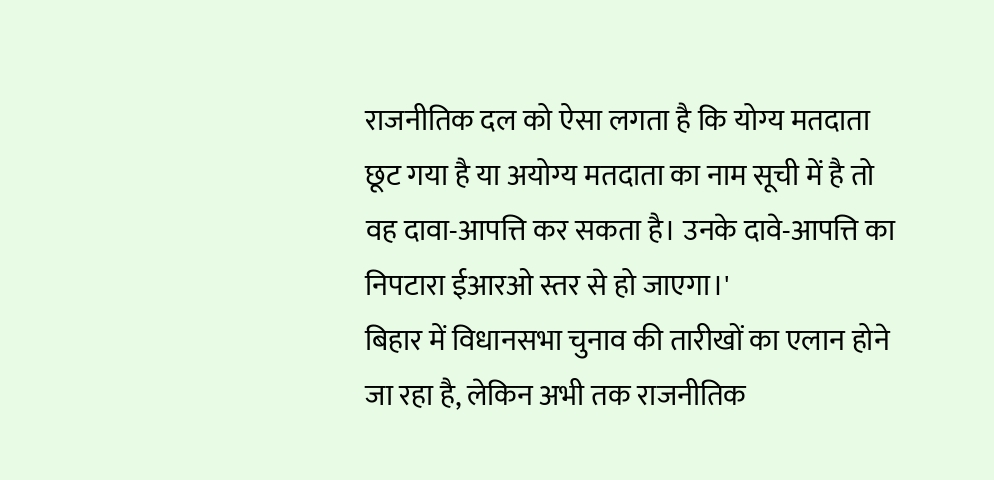राजनीतिक दल को ऐसा लगता है कि योग्य मतदाता छूट गया है या अयोग्य मतदाता का नाम सूची में है तो वह दावा-आपत्ति कर सकता है। उनके दावे-आपत्ति का निपटारा ईआरओ स्तर से हो जाएगा।'
बिहार में विधानसभा चुनाव की तारीखों का एलान होने जा रहा है, लेकिन अभी तक राजनीतिक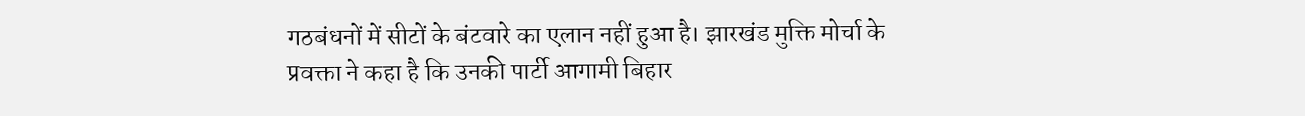गठबंधनों में सीटों के बंटवारे का एलान नहीं हुआ है। झारखंड मुक्ति मोर्चा के प्रवक्ता ने कहा है कि उनकी पार्टी आगामी बिहार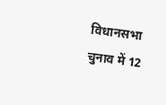विधानसभा चुनाव में 12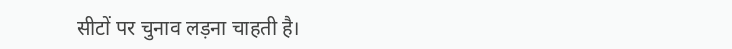सीटों पर चुनाव लड़ना चाहती है।